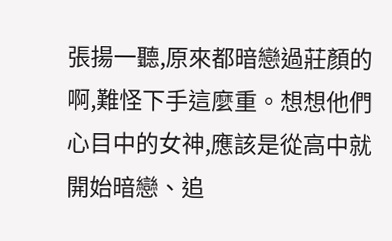張揚一聽,原來都暗戀過莊顏的啊,難怪下手這麼重。想想他們心目中的女神,應該是從高中就開始暗戀、追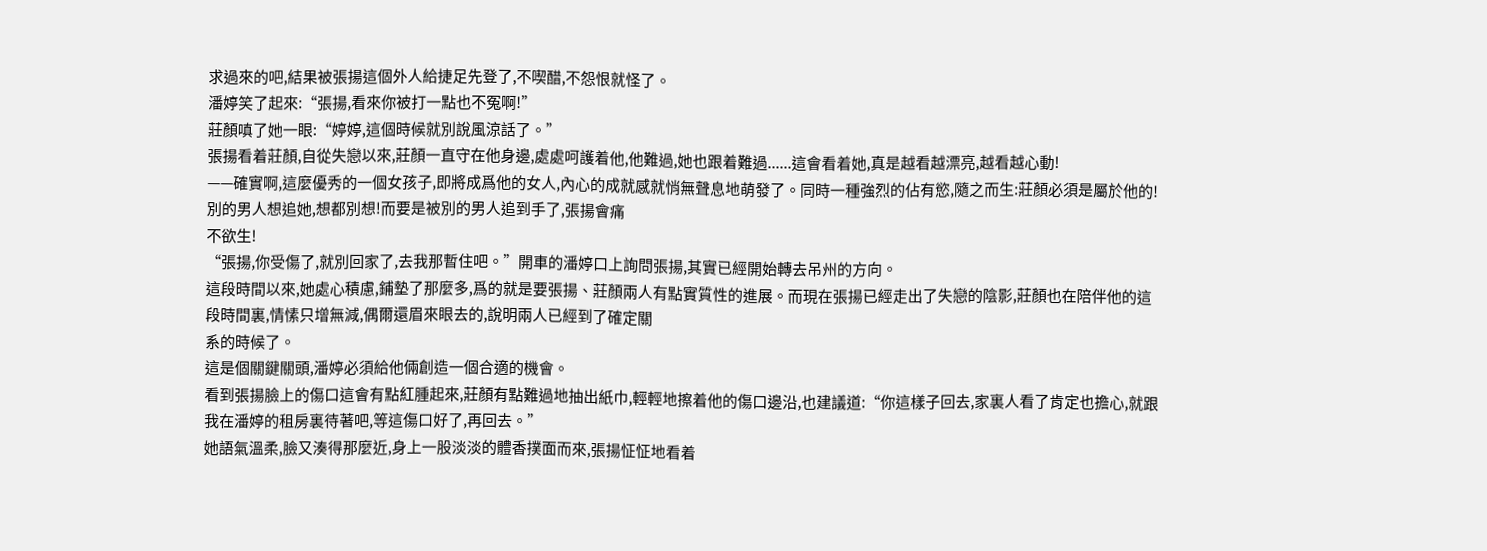求過來的吧,結果被張揚這個外人給捷足先登了,不喫醋,不怨恨就怪了。
潘婷笑了起來:“張揚,看來你被打一點也不冤啊!”
莊顏嗔了她一眼:“婷婷,這個時候就別說風涼話了。”
張揚看着莊顏,自從失戀以來,莊顏一直守在他身邊,處處呵護着他,他難過,她也跟着難過......這會看着她,真是越看越漂亮,越看越心動!
——確實啊,這麼優秀的一個女孩子,即將成爲他的女人,內心的成就感就悄無聲息地萌發了。同時一種強烈的佔有慾,隨之而生:莊顏必須是屬於他的!別的男人想追她,想都別想!而要是被別的男人追到手了,張揚會痛
不欲生!
“張揚,你受傷了,就別回家了,去我那暫住吧。”開車的潘婷口上詢問張揚,其實已經開始轉去吊州的方向。
這段時間以來,她處心積慮,鋪墊了那麼多,爲的就是要張揚、莊顏兩人有點實質性的進展。而現在張揚已經走出了失戀的陰影,莊顏也在陪伴他的這段時間裏,情愫只增無減,偶爾還眉來眼去的,說明兩人已經到了確定關
系的時候了。
這是個關鍵關頭,潘婷必須給他倆創造一個合適的機會。
看到張揚臉上的傷口這會有點紅腫起來,莊顏有點難過地抽出紙巾,輕輕地擦着他的傷口邊沿,也建議道:“你這樣子回去,家裏人看了肯定也擔心,就跟我在潘婷的租房裏待著吧,等這傷口好了,再回去。”
她語氣溫柔,臉又湊得那麼近,身上一股淡淡的體香撲面而來,張揚怔怔地看着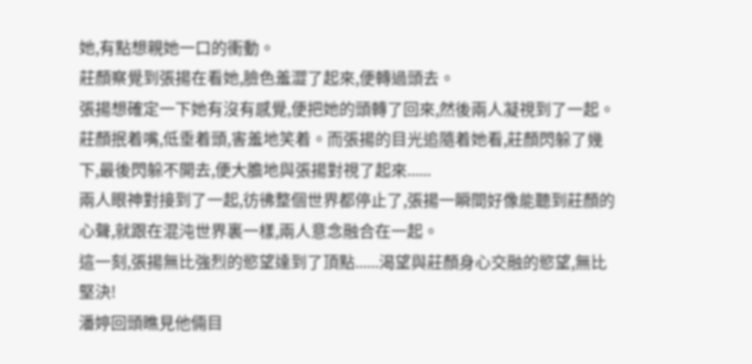她,有點想親她一口的衝動。
莊顏察覺到張揚在看她,臉色羞澀了起來,便轉過頭去。
張揚想確定一下她有沒有感覺,便把她的頭轉了回來,然後兩人凝視到了一起。
莊顏抿着嘴,低垂着頭,害羞地笑着。而張揚的目光追隨着她看,莊顏閃躲了幾下,最後閃躲不開去,便大膽地與張揚對視了起來......
兩人眼神對接到了一起,彷彿整個世界都停止了,張揚一瞬間好像能聽到莊顏的心聲,就跟在混沌世界裏一樣,兩人意念融合在一起。
這一刻,張揚無比強烈的慾望達到了頂點......渴望與莊顏身心交融的慾望,無比堅決!
潘婷回頭瞧見他倆目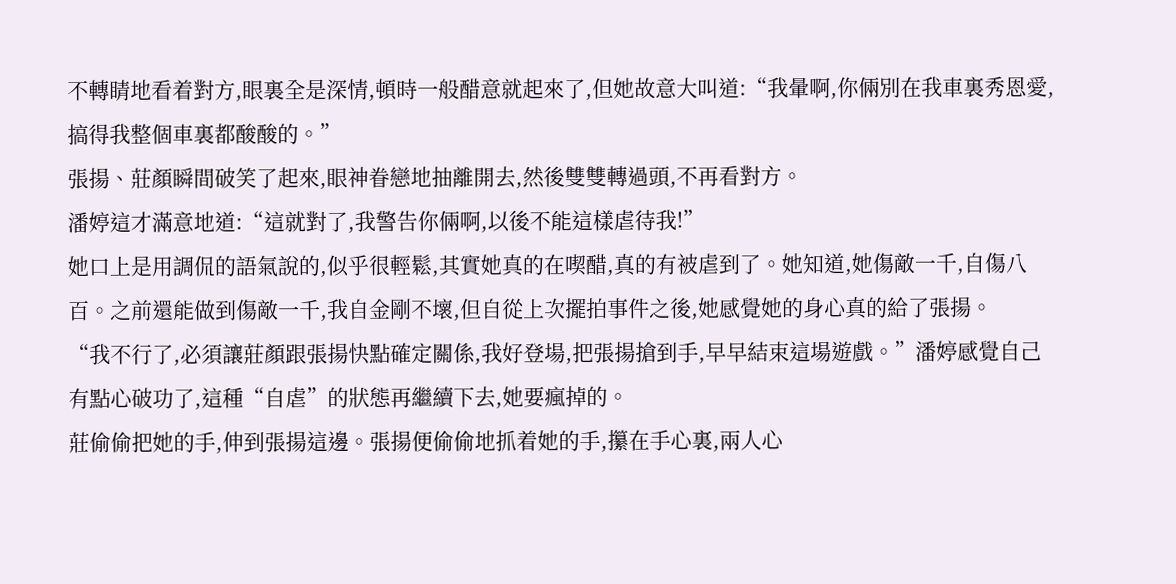不轉睛地看着對方,眼裏全是深情,頓時一般醋意就起來了,但她故意大叫道:“我暈啊,你倆別在我車裏秀恩愛,搞得我整個車裏都酸酸的。”
張揚、莊顏瞬間破笑了起來,眼神眷戀地抽離開去,然後雙雙轉過頭,不再看對方。
潘婷這才滿意地道:“這就對了,我警告你倆啊,以後不能這樣虐待我!”
她口上是用調侃的語氣說的,似乎很輕鬆,其實她真的在喫醋,真的有被虐到了。她知道,她傷敵一千,自傷八百。之前還能做到傷敵一千,我自金剛不壞,但自從上次擺拍事件之後,她感覺她的身心真的給了張揚。
“我不行了,必須讓莊顏跟張揚快點確定關係,我好登場,把張揚搶到手,早早結束這場遊戲。”潘婷感覺自己有點心破功了,這種“自虐”的狀態再繼續下去,她要瘋掉的。
莊偷偷把她的手,伸到張揚這邊。張揚便偷偷地抓着她的手,攥在手心裏,兩人心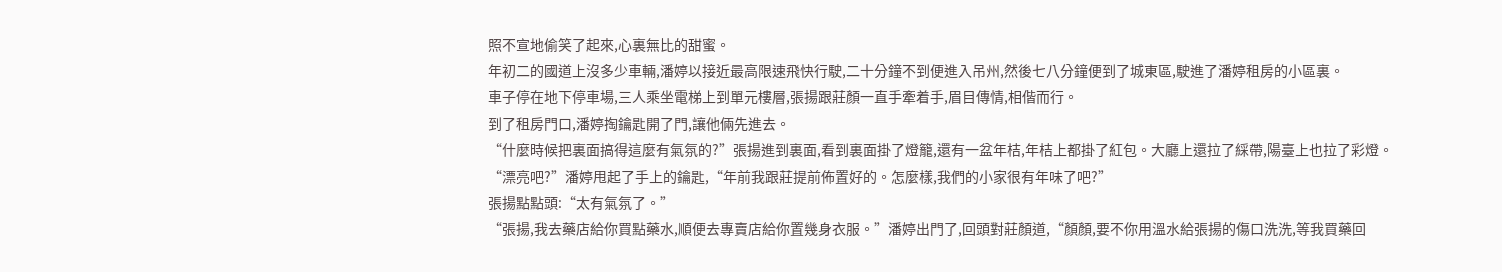照不宣地偷笑了起來,心裏無比的甜蜜。
年初二的國道上沒多少車輛,潘婷以接近最高限速飛快行駛,二十分鐘不到便進入吊州,然後七八分鐘便到了城東區,駛進了潘婷租房的小區裏。
車子停在地下停車場,三人乘坐電梯上到單元樓層,張揚跟莊顏一直手牽着手,眉目傳情,相偕而行。
到了租房門口,潘婷掏鑰匙開了門,讓他倆先進去。
“什麼時候把裏面搞得這麼有氣氛的?”張揚進到裏面,看到裏面掛了燈籠,還有一盆年桔,年桔上都掛了紅包。大廳上還拉了綵帶,陽臺上也拉了彩燈。
“漂亮吧?”潘婷甩起了手上的鑰匙,“年前我跟莊提前佈置好的。怎麼樣,我們的小家很有年味了吧?”
張揚點點頭:“太有氣氛了。”
“張揚,我去藥店給你買點藥水,順便去專賣店給你置幾身衣服。”潘婷出門了,回頭對莊顏道,“顏顏,要不你用溫水給張揚的傷口洗洗,等我買藥回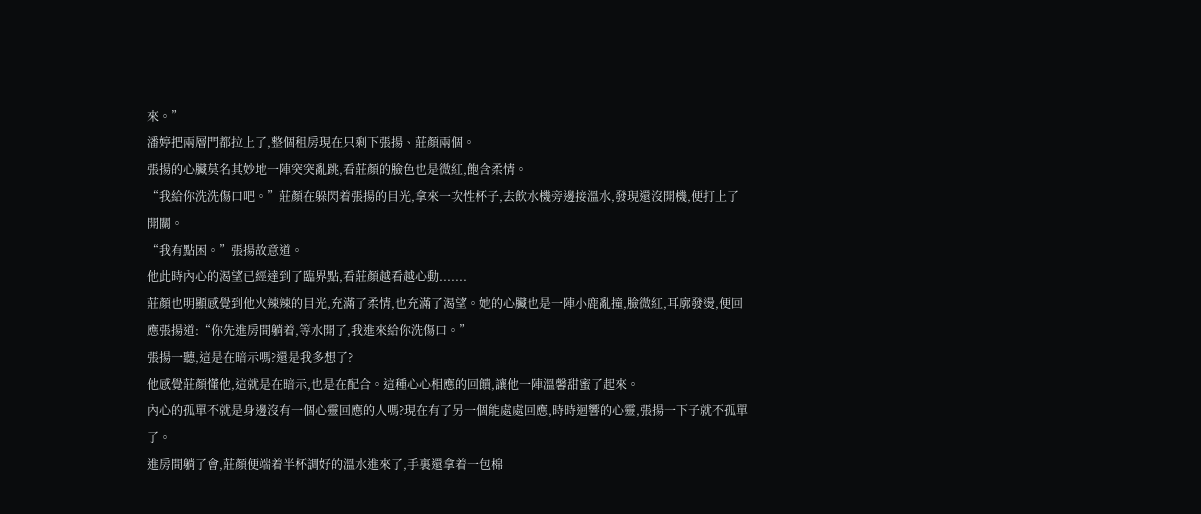來。”
潘婷把兩層門都拉上了,整個租房現在只剩下張揚、莊顏兩個。
張揚的心臟莫名其妙地一陣突突亂跳,看莊顏的臉色也是微紅,飽含柔情。
“我給你洗洗傷口吧。”莊顏在躲閃着張揚的目光,拿來一次性杯子,去飲水機旁邊接溫水,發現還沒開機,便打上了開關。
“我有點困。”張揚故意道。
他此時內心的渴望已經達到了臨界點,看莊顏越看越心動.......
莊顏也明顯感覺到他火辣辣的目光,充滿了柔情,也充滿了渴望。她的心臟也是一陣小鹿亂撞,臉微紅,耳廓發燙,便回應張揚道:“你先進房間躺着,等水開了,我進來給你洗傷口。”
張揚一聽,這是在暗示嗎?還是我多想了?
他感覺莊顏懂他,這就是在暗示,也是在配合。這種心心相應的回饋,讓他一陣溫馨甜蜜了起來。
內心的孤單不就是身邊沒有一個心靈回應的人嗎?現在有了另一個能處處回應,時時迴響的心靈,張揚一下子就不孤單了。
進房間躺了會,莊顏便端着半杯調好的溫水進來了,手裏還拿着一包棉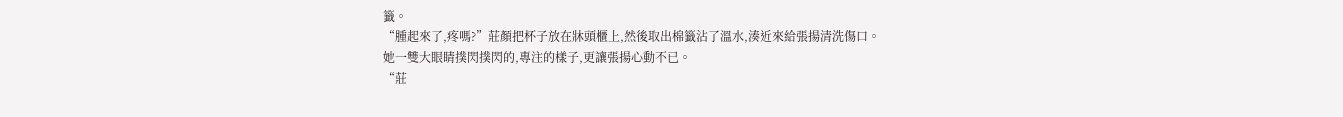籤。
“腫起來了,疼嗎?”莊顏把杯子放在牀頭櫃上,然後取出棉籤沾了溫水,湊近來給張揚清洗傷口。
她一雙大眼睛撲閃撲閃的,專注的樣子,更讓張揚心動不已。
“莊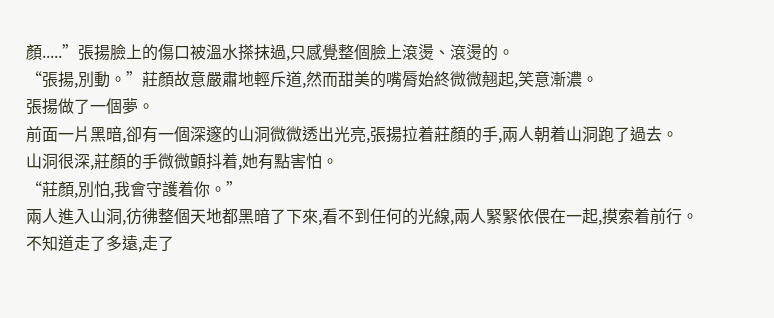顏.....”張揚臉上的傷口被溫水搽抹過,只感覺整個臉上滾燙、滾燙的。
“張揚,別動。”莊顏故意嚴肅地輕斥道,然而甜美的嘴脣始終微微翹起,笑意漸濃。
張揚做了一個夢。
前面一片黑暗,卻有一個深邃的山洞微微透出光亮,張揚拉着莊顏的手,兩人朝着山洞跑了過去。
山洞很深,莊顏的手微微顫抖着,她有點害怕。
“莊顏,別怕,我會守護着你。”
兩人進入山洞,彷彿整個天地都黑暗了下來,看不到任何的光線,兩人緊緊依偎在一起,摸索着前行。
不知道走了多遠,走了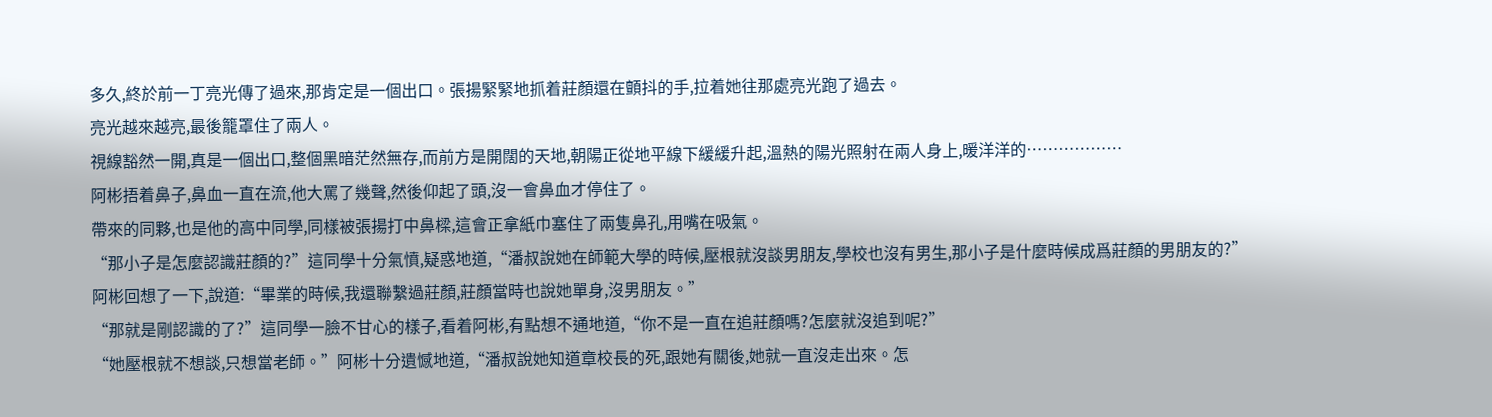多久,終於前一丁亮光傳了過來,那肯定是一個出口。張揚緊緊地抓着莊顏還在顫抖的手,拉着她往那處亮光跑了過去。
亮光越來越亮,最後籠罩住了兩人。
視線豁然一開,真是一個出口,整個黑暗茫然無存,而前方是開闊的天地,朝陽正從地平線下緩緩升起,溫熱的陽光照射在兩人身上,暖洋洋的………………
阿彬捂着鼻子,鼻血一直在流,他大罵了幾聲,然後仰起了頭,沒一會鼻血才停住了。
帶來的同夥,也是他的高中同學,同樣被張揚打中鼻樑,這會正拿紙巾塞住了兩隻鼻孔,用嘴在吸氣。
“那小子是怎麼認識莊顏的?”這同學十分氣憤,疑惑地道,“潘叔說她在師範大學的時候,壓根就沒談男朋友,學校也沒有男生,那小子是什麼時候成爲莊顏的男朋友的?”
阿彬回想了一下,說道:“畢業的時候,我還聯繫過莊顏,莊顏當時也說她單身,沒男朋友。”
“那就是剛認識的了?”這同學一臉不甘心的樣子,看着阿彬,有點想不通地道,“你不是一直在追莊顏嗎?怎麼就沒追到呢?”
“她壓根就不想談,只想當老師。”阿彬十分遺憾地道,“潘叔說她知道章校長的死,跟她有關後,她就一直沒走出來。怎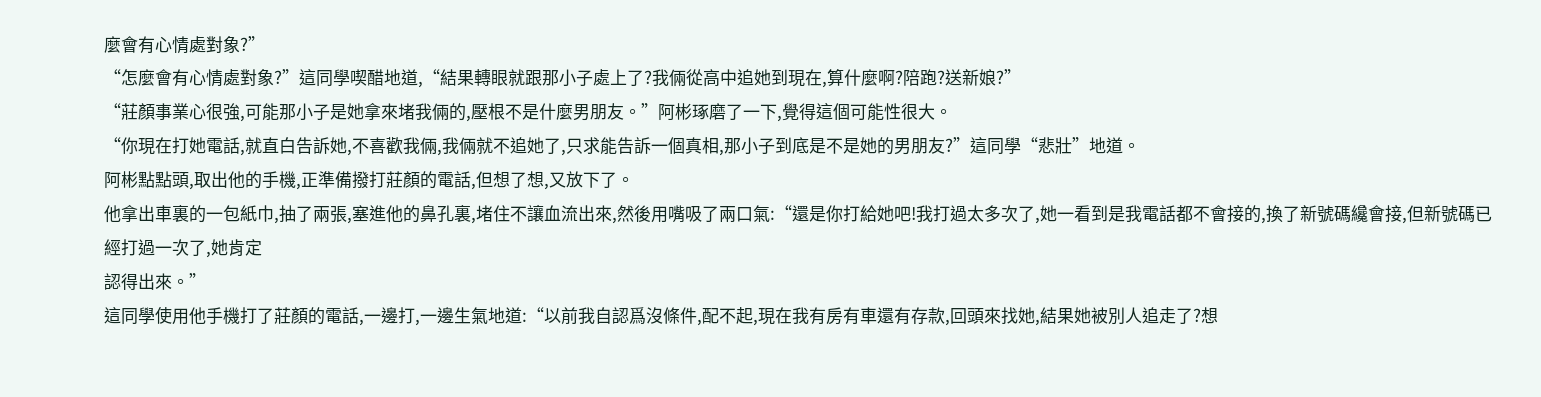麼會有心情處對象?”
“怎麼會有心情處對象?”這同學喫醋地道,“結果轉眼就跟那小子處上了?我倆從高中追她到現在,算什麼啊?陪跑?送新娘?”
“莊顏事業心很強,可能那小子是她拿來堵我倆的,壓根不是什麼男朋友。”阿彬琢磨了一下,覺得這個可能性很大。
“你現在打她電話,就直白告訴她,不喜歡我倆,我倆就不追她了,只求能告訴一個真相,那小子到底是不是她的男朋友?”這同學“悲壯”地道。
阿彬點點頭,取出他的手機,正準備撥打莊顏的電話,但想了想,又放下了。
他拿出車裏的一包紙巾,抽了兩張,塞進他的鼻孔裏,堵住不讓血流出來,然後用嘴吸了兩口氣:“還是你打給她吧!我打過太多次了,她一看到是我電話都不會接的,換了新號碼纔會接,但新號碼已經打過一次了,她肯定
認得出來。”
這同學使用他手機打了莊顏的電話,一邊打,一邊生氣地道:“以前我自認爲沒條件,配不起,現在我有房有車還有存款,回頭來找她,結果她被別人追走了?想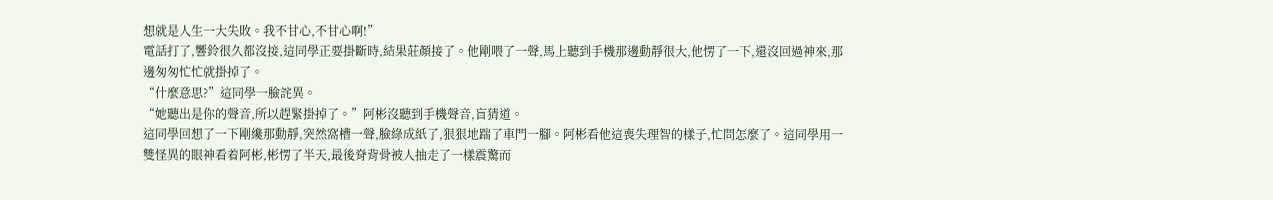想就是人生一大失敗。我不甘心,不甘心啊!”
電話打了,響鈴很久都沒接,這同學正要掛斷時,結果莊顏接了。他剛喂了一聲,馬上聽到手機那邊動靜很大,他愣了一下,還沒回過神來,那邊匆匆忙忙就掛掉了。
“什麼意思?”這同學一臉詫異。
“她聽出是你的聲音,所以趕緊掛掉了。”阿彬沒聽到手機聲音,盲猜道。
這同學回想了一下剛纔那動靜,突然窩槽一聲,臉綠成紙了,狠狠地踹了車門一腳。阿彬看他這喪失理智的樣子,忙問怎麼了。這同學用一雙怪異的眼神看着阿彬,彬愣了半天,最後脊背骨被人抽走了一樣震驚而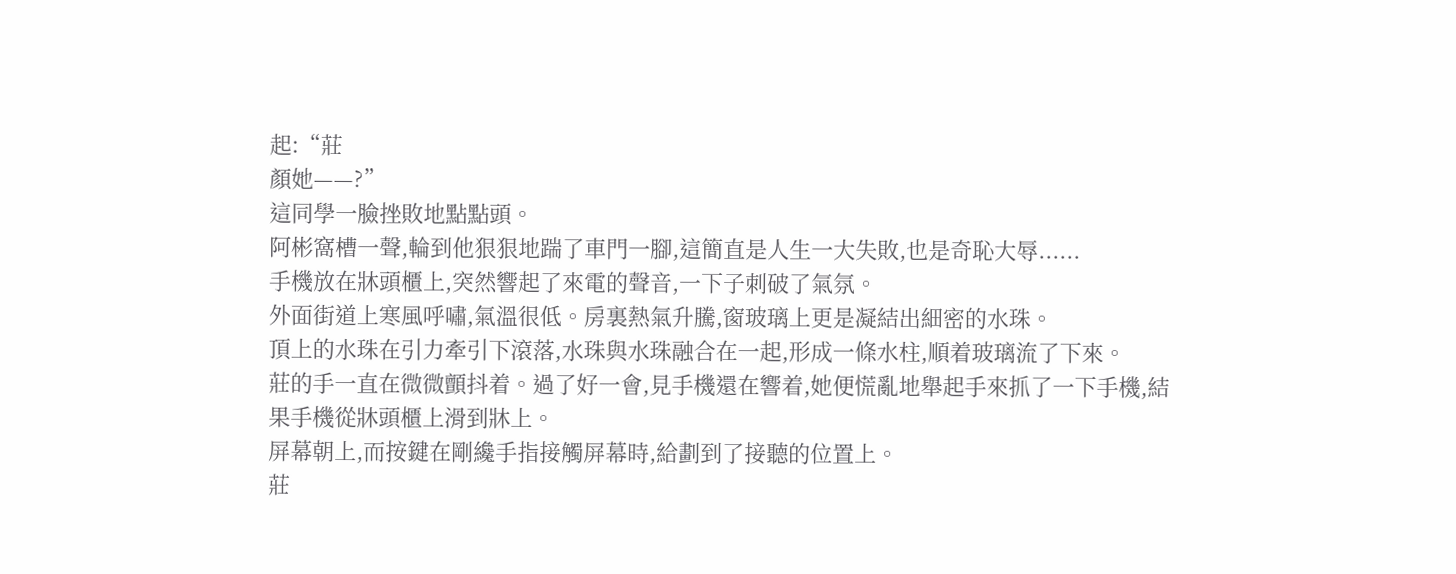起:“莊
顏她——?”
這同學一臉挫敗地點點頭。
阿彬窩槽一聲,輪到他狠狠地踹了車門一腳,這簡直是人生一大失敗,也是奇恥大辱......
手機放在牀頭櫃上,突然響起了來電的聲音,一下子刺破了氣氛。
外面街道上寒風呼嘯,氣溫很低。房裏熱氣升騰,窗玻璃上更是凝結出細密的水珠。
頂上的水珠在引力牽引下滾落,水珠與水珠融合在一起,形成一條水柱,順着玻璃流了下來。
莊的手一直在微微顫抖着。過了好一會,見手機還在響着,她便慌亂地舉起手來抓了一下手機,結果手機從牀頭櫃上滑到牀上。
屏幕朝上,而按鍵在剛纔手指接觸屏幕時,給劃到了接聽的位置上。
莊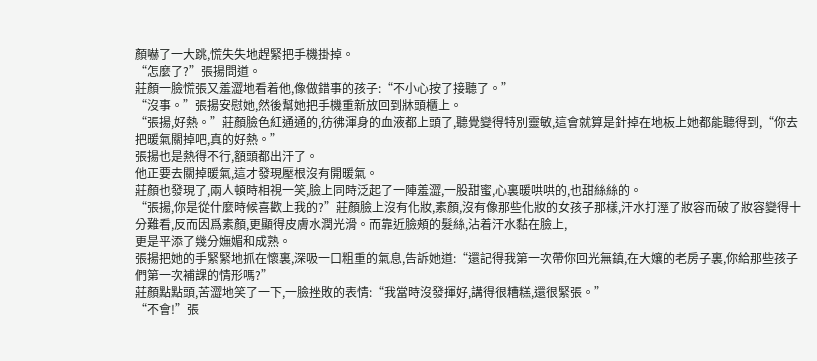顏嚇了一大跳,慌失失地趕緊把手機掛掉。
“怎麼了?”張揚問道。
莊顏一臉慌張又羞澀地看着他,像做錯事的孩子:“不小心按了接聽了。”
“沒事。”張揚安慰她,然後幫她把手機重新放回到牀頭櫃上。
“張揚,好熱。”莊顏臉色紅通通的,彷彿渾身的血液都上頭了,聽覺變得特別靈敏,這會就算是針掉在地板上她都能聽得到,“你去把暖氣關掉吧,真的好熱。”
張揚也是熱得不行,額頭都出汗了。
他正要去關掉暖氣,這才發現壓根沒有開暖氣。
莊顏也發現了,兩人頓時相視一笑,臉上同時泛起了一陣羞澀,一股甜蜜,心裏暖哄哄的,也甜絲絲的。
“張揚,你是從什麼時候喜歡上我的?”莊顏臉上沒有化妝,素顏,沒有像那些化妝的女孩子那樣,汗水打溼了妝容而破了妝容變得十分難看,反而因爲素顏,更顯得皮膚水潤光滑。而靠近臉頰的髮絲,沾着汗水黏在臉上,
更是平添了幾分嫵媚和成熟。
張揚把她的手緊緊地抓在懷裏,深吸一口粗重的氣息,告訴她道:“還記得我第一次帶你回光無鎮,在大孃的老房子裏,你給那些孩子們第一次補課的情形嗎?”
莊顏點點頭,苦澀地笑了一下,一臉挫敗的表情:“我當時沒發揮好,講得很糟糕,還很緊張。”
“不會!”張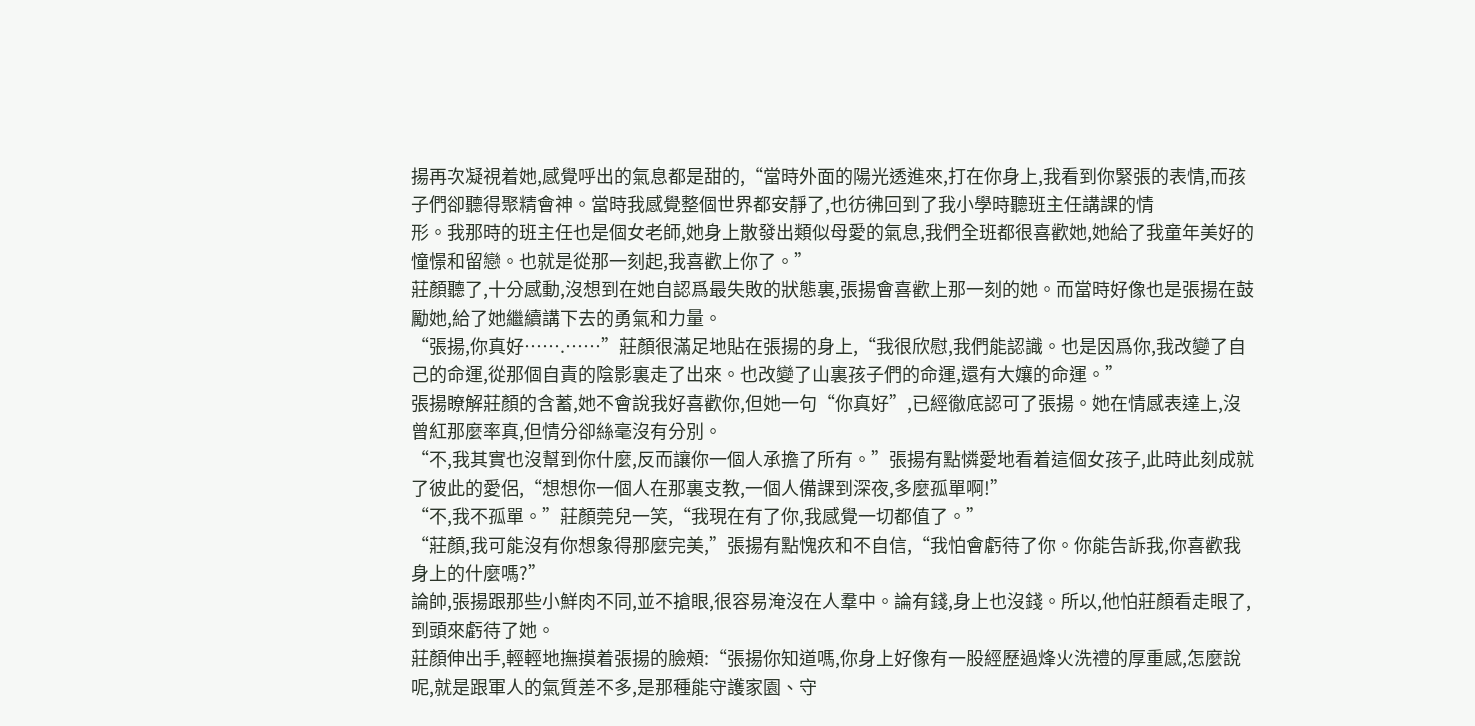揚再次凝視着她,感覺呼出的氣息都是甜的,“當時外面的陽光透進來,打在你身上,我看到你緊張的表情,而孩子們卻聽得聚精會神。當時我感覺整個世界都安靜了,也彷彿回到了我小學時聽班主任講課的情
形。我那時的班主任也是個女老師,她身上散發出類似母愛的氣息,我們全班都很喜歡她,她給了我童年美好的憧憬和留戀。也就是從那一刻起,我喜歡上你了。”
莊顏聽了,十分感動,沒想到在她自認爲最失敗的狀態裏,張揚會喜歡上那一刻的她。而當時好像也是張揚在鼓勵她,給了她繼續講下去的勇氣和力量。
“張揚,你真好…….……”莊顏很滿足地貼在張揚的身上,“我很欣慰,我們能認識。也是因爲你,我改變了自己的命運,從那個自責的陰影裏走了出來。也改變了山裏孩子們的命運,還有大孃的命運。”
張揚瞭解莊顏的含蓄,她不會說我好喜歡你,但她一句“你真好”,已經徹底認可了張揚。她在情感表達上,沒曾紅那麼率真,但情分卻絲毫沒有分別。
“不,我其實也沒幫到你什麼,反而讓你一個人承擔了所有。”張揚有點憐愛地看着這個女孩子,此時此刻成就了彼此的愛侶,“想想你一個人在那裏支教,一個人備課到深夜,多麼孤單啊!”
“不,我不孤單。”莊顏莞兒一笑,“我現在有了你,我感覺一切都值了。”
“莊顏,我可能沒有你想象得那麼完美,”張揚有點愧疚和不自信,“我怕會虧待了你。你能告訴我,你喜歡我身上的什麼嗎?”
論帥,張揚跟那些小鮮肉不同,並不搶眼,很容易淹沒在人羣中。論有錢,身上也沒錢。所以,他怕莊顏看走眼了,到頭來虧待了她。
莊顏伸出手,輕輕地撫摸着張揚的臉頰:“張揚你知道嗎,你身上好像有一股經歷過烽火洗禮的厚重感,怎麼說呢,就是跟軍人的氣質差不多,是那種能守護家園、守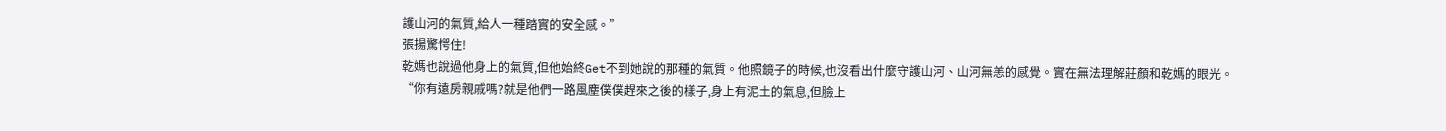護山河的氣質,給人一種踏實的安全感。”
張揚驚愕住!
乾媽也說過他身上的氣質,但他始終Get不到她說的那種的氣質。他照鏡子的時候,也沒看出什麼守護山河、山河無恙的感覺。實在無法理解莊顏和乾媽的眼光。
“你有遠房親戚嗎?就是他們一路風塵僕僕趕來之後的樣子,身上有泥土的氣息,但臉上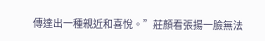傳達出一種親近和喜悅。”莊顏看張揚一臉無法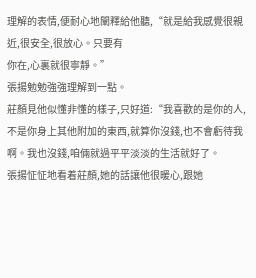理解的表情,便耐心地闡釋給他聽,“就是給我感覺很親近,很安全,很放心。只要有
你在,心裏就很寧靜。”
張揚勉勉強強理解到一點。
莊顏見他似懂非懂的樣子,只好道:“我喜歡的是你的人,不是你身上其他附加的東西,就算你沒錢,也不會虧待我啊。我也沒錢,咱倆就過平平淡淡的生活就好了。
張揚怔怔地看着莊顏,她的話讓他很暖心,跟她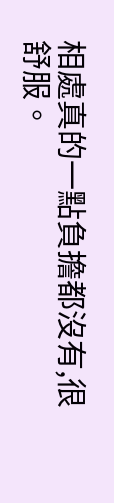相處真的一點負擔都沒有,很舒服。